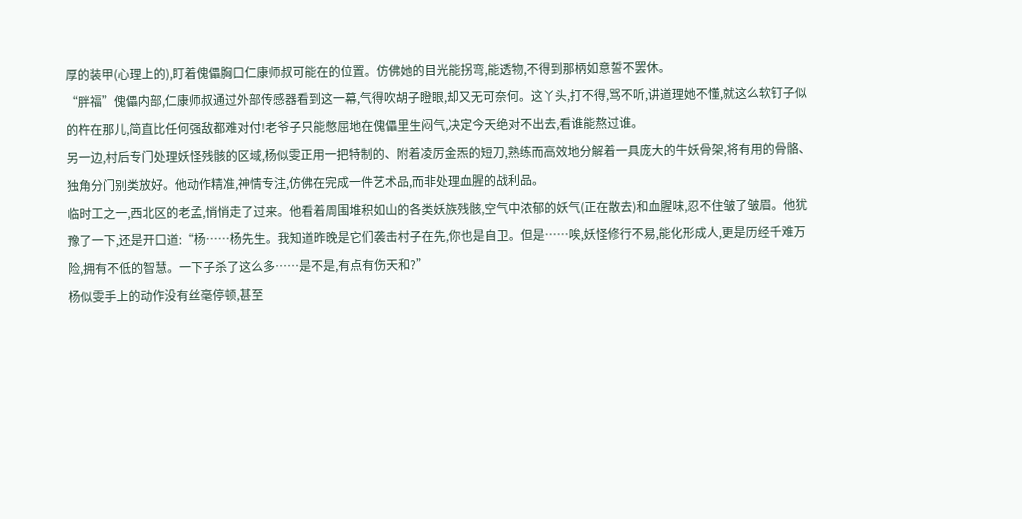厚的装甲(心理上的),盯着傀儡胸口仁康师叔可能在的位置。仿佛她的目光能拐弯,能透物,不得到那柄如意誓不罢休。
“胖福”傀儡内部,仁康师叔通过外部传感器看到这一幕,气得吹胡子瞪眼,却又无可奈何。这丫头,打不得,骂不听,讲道理她不懂,就这么软钉子似的杵在那儿,简直比任何强敌都难对付!老爷子只能憋屈地在傀儡里生闷气,决定今天绝对不出去,看谁能熬过谁。
另一边,村后专门处理妖怪残骸的区域,杨似雯正用一把特制的、附着凌厉金炁的短刀,熟练而高效地分解着一具庞大的牛妖骨架,将有用的骨骼、独角分门别类放好。他动作精准,神情专注,仿佛在完成一件艺术品,而非处理血腥的战利品。
临时工之一,西北区的老孟,悄悄走了过来。他看着周围堆积如山的各类妖族残骸,空气中浓郁的妖气(正在散去)和血腥味,忍不住皱了皱眉。他犹豫了一下,还是开口道:“杨……杨先生。我知道昨晚是它们袭击村子在先,你也是自卫。但是……唉,妖怪修行不易,能化形成人,更是历经千难万险,拥有不低的智慧。一下子杀了这么多……是不是,有点有伤天和?”
杨似雯手上的动作没有丝毫停顿,甚至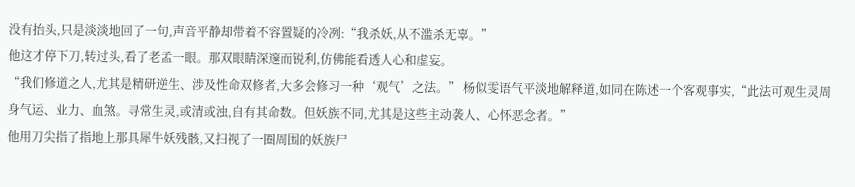没有抬头,只是淡淡地回了一句,声音平静却带着不容置疑的冷冽:“我杀妖,从不滥杀无辜。”
他这才停下刀,转过头,看了老孟一眼。那双眼睛深邃而锐利,仿佛能看透人心和虚妄。
“我们修道之人,尤其是精研逆生、涉及性命双修者,大多会修习一种‘观气’之法。” 杨似雯语气平淡地解释道,如同在陈述一个客观事实,“此法可观生灵周身气运、业力、血煞。寻常生灵,或清或浊,自有其命数。但妖族不同,尤其是这些主动袭人、心怀恶念者。”
他用刀尖指了指地上那具犀牛妖残骸,又扫视了一圈周围的妖族尸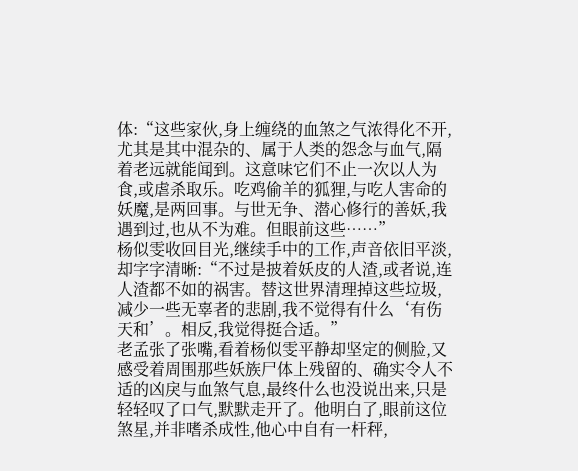体:“这些家伙,身上缠绕的血煞之气浓得化不开,尤其是其中混杂的、属于人类的怨念与血气,隔着老远就能闻到。这意味它们不止一次以人为食,或虐杀取乐。吃鸡偷羊的狐狸,与吃人害命的妖魔,是两回事。与世无争、潜心修行的善妖,我遇到过,也从不为难。但眼前这些……”
杨似雯收回目光,继续手中的工作,声音依旧平淡,却字字清晰:“不过是披着妖皮的人渣,或者说,连人渣都不如的祸害。替这世界清理掉这些垃圾,减少一些无辜者的悲剧,我不觉得有什么‘有伤天和’。相反,我觉得挺合适。”
老孟张了张嘴,看着杨似雯平静却坚定的侧脸,又感受着周围那些妖族尸体上残留的、确实令人不适的凶戾与血煞气息,最终什么也没说出来,只是轻轻叹了口气,默默走开了。他明白了,眼前这位煞星,并非嗜杀成性,他心中自有一杆秤,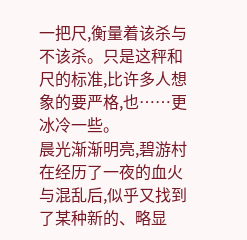一把尺,衡量着该杀与不该杀。只是这秤和尺的标准,比许多人想象的要严格,也……更冰冷一些。
晨光渐渐明亮,碧游村在经历了一夜的血火与混乱后,似乎又找到了某种新的、略显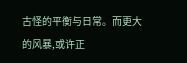古怪的平衡与日常。而更大的风暴,或许正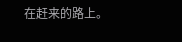在赶来的路上。